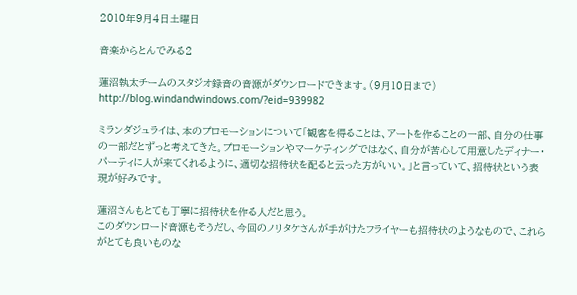2010年9月4日土曜日

音楽からとんでみる2

蓮沼執太チームのスタジオ録音の音源がダウンロードできます。(9月10日まで)
http://blog.windandwindows.com/?eid=939982

ミランダジュライは、本のプロモーションについて「観客を得ることは、アートを作ることの一部、自分の仕事の一部だとずっと考えてきた。プロモーションやマーケティングではなく、自分が苦心して用意したディナー・パーティに人が来てくれるように、適切な招待状を配ると云った方がいい。」と言っていて、招待状という表現が好みです。

蓮沼さんもとても丁寧に招待状を作る人だと思う。
このダウンロード音源もそうだし、今回のノリタケさんが手がけたフライヤーも招待状のようなもので、これらがとても良いものな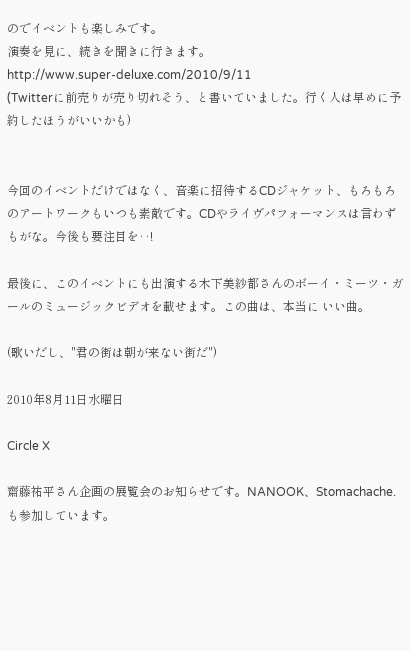のでイベントも楽しみです。
演奏を見に、続きを聞きに行きます。
http://www.super-deluxe.com/2010/9/11
(Twitterに前売りが売り切れそう、と書いていました。行く人は早めに予約したほうがいいかも)


今回のイベントだけではなく、音楽に招待するCDジャケット、もろもろのアートワークもいつも素敵です。CDやライヴパフォーマンスは言わずもがな。今後も要注目を‥!

最後に、このイベントにも出演する木下美紗都さんのボーイ・ミーツ・ガールのミュージックビデオを載せます。この曲は、本当に いい曲。

(歌いだし、"君の街は朝が来ない街だ")

2010年8月11日水曜日

Circle X

齋藤祐平さん企画の展覧会のお知らせです。NANOOK、Stomachache.も参加しています。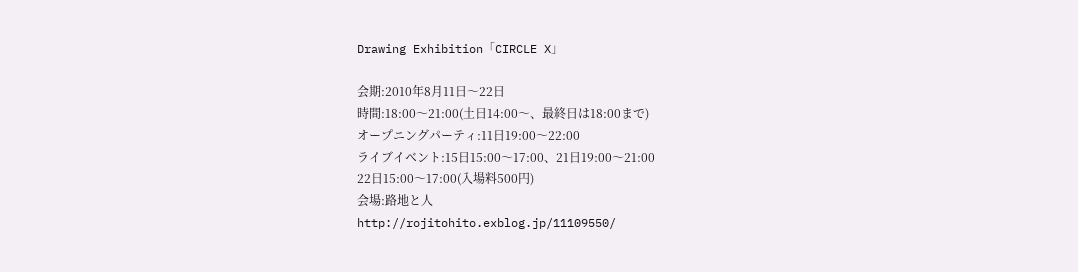Drawing Exhibition「CIRCLE X」

会期:2010年8月11日〜22日
時間:18:00〜21:00(土日14:00〜、最終日は18:00まで)
オープニングパーティ:11日19:00〜22:00
ライブイベント:15日15:00〜17:00、21日19:00〜21:00
22日15:00〜17:00(入場料500円)
会場:路地と人
http://rojitohito.exblog.jp/11109550/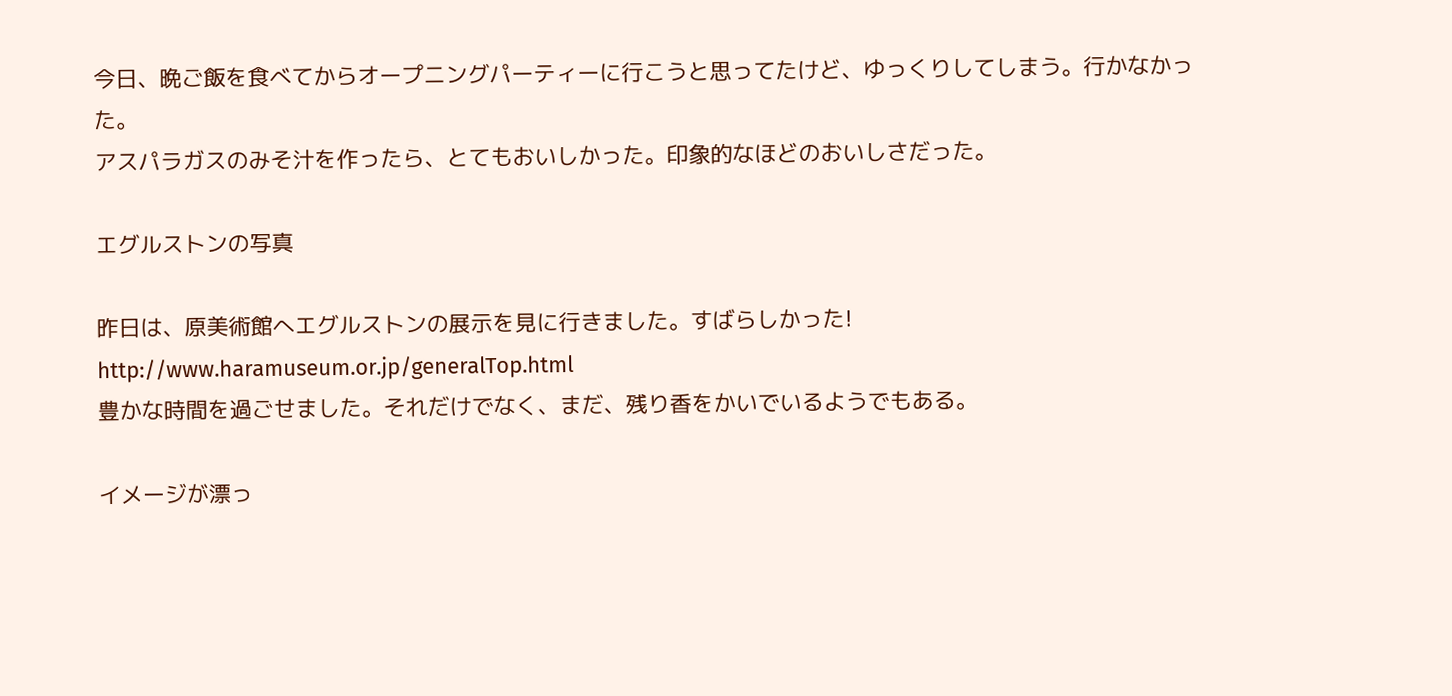今日、晩ご飯を食べてからオープニングパーティーに行こうと思ってたけど、ゆっくりしてしまう。行かなかった。
アスパラガスのみそ汁を作ったら、とてもおいしかった。印象的なほどのおいしさだった。

エグルストンの写真

昨日は、原美術館へエグルストンの展示を見に行きました。すばらしかった!
http://www.haramuseum.or.jp/generalTop.html
豊かな時間を過ごせました。それだけでなく、まだ、残り香をかいでいるようでもある。

イメージが漂っ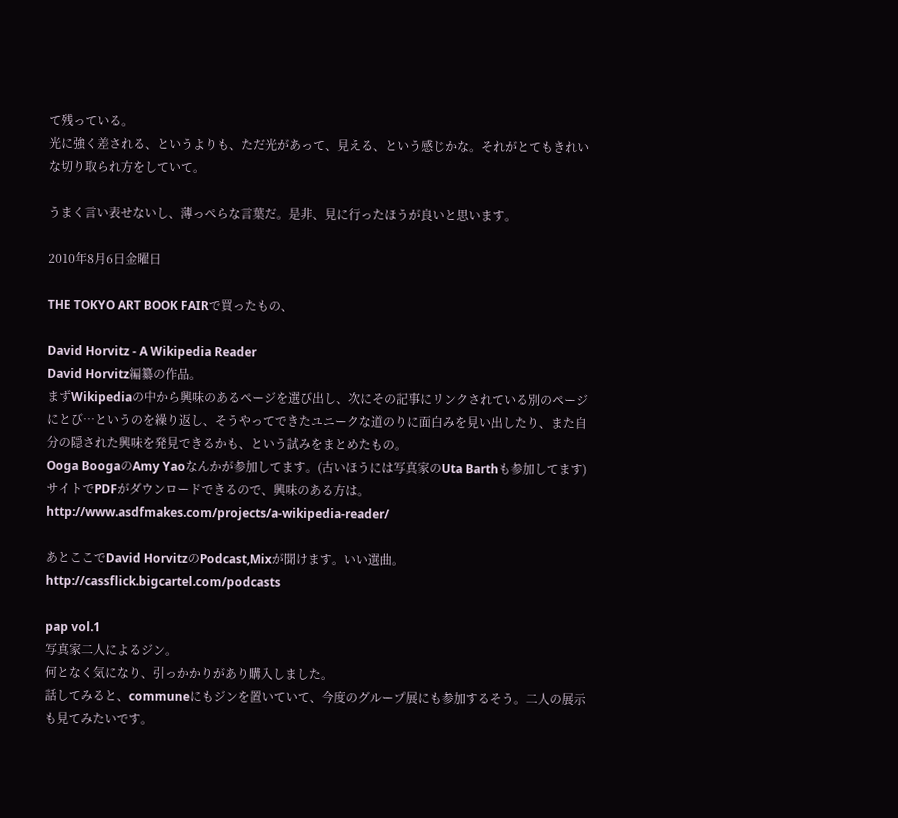て残っている。
光に強く差される、というよりも、ただ光があって、見える、という感じかな。それがとてもきれいな切り取られ方をしていて。

うまく言い表せないし、薄っぺらな言葉だ。是非、見に行ったほうが良いと思います。

2010年8月6日金曜日

THE TOKYO ART BOOK FAIRで買ったもの、

David Horvitz - A Wikipedia Reader
David Horvitz編纂の作品。
まずWikipediaの中から興味のあるページを選び出し、次にその記事にリンクされている別のページにとび…というのを繰り返し、そうやってできたユニークな道のりに面白みを見い出したり、また自分の隠された興味を発見できるかも、という試みをまとめたもの。
Ooga BoogaのAmy Yaoなんかが参加してます。(古いほうには写真家のUta Barthも参加してます)
サイトでPDFがダウンロードできるので、興味のある方は。
http://www.asdfmakes.com/projects/a-wikipedia-reader/

あとここでDavid HorvitzのPodcast,Mixが聞けます。いい選曲。
http://cassflick.bigcartel.com/podcasts

pap vol.1
写真家二人によるジン。
何となく気になり、引っかかりがあり購入しました。
話してみると、communeにもジンを置いていて、今度のグループ展にも参加するそう。二人の展示も見てみたいです。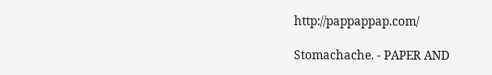http://pappappap.com/

Stomachache. - PAPER AND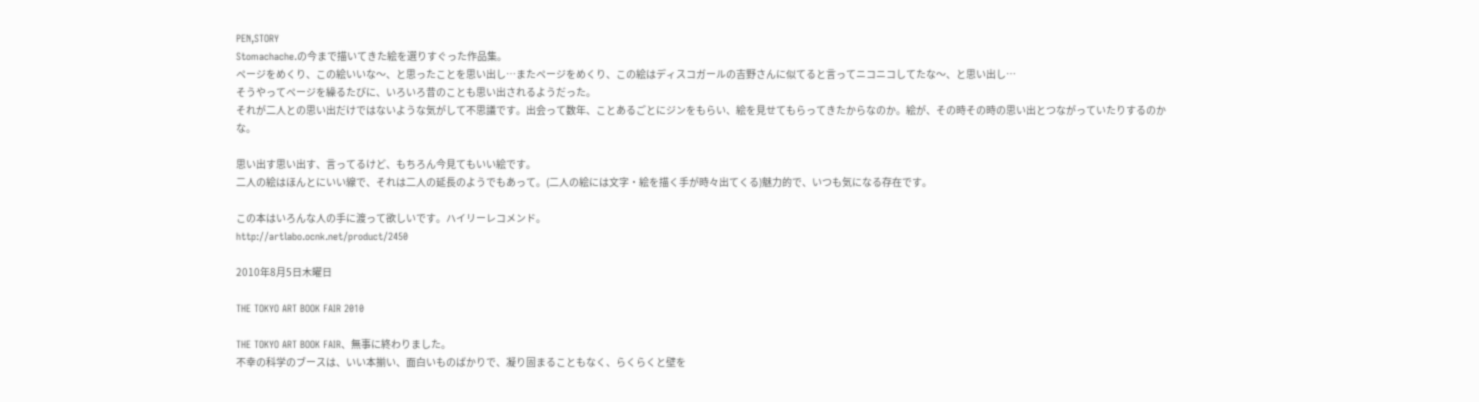PEN,STORY
Stomachache.の今まで描いてきた絵を選りすぐった作品集。
ページをめくり、この絵いいな〜、と思ったことを思い出し…またページをめくり、この絵はディスコガールの吉野さんに似てると言ってニコニコしてたな〜、と思い出し…
そうやってページを繰るたびに、いろいろ昔のことも思い出されるようだった。
それが二人との思い出だけではないような気がして不思議です。出会って数年、ことあるごとにジンをもらい、絵を見せてもらってきたからなのか。絵が、その時その時の思い出とつながっていたりするのかな。

思い出す思い出す、言ってるけど、もちろん今見てもいい絵です。
二人の絵はほんとにいい線で、それは二人の延長のようでもあって。(二人の絵には文字・絵を描く手が時々出てくる)魅力的で、いつも気になる存在です。

この本はいろんな人の手に渡って欲しいです。ハイリーレコメンド。
http://artlabo.ocnk.net/product/2450

2010年8月5日木曜日

THE TOKYO ART BOOK FAIR 2010

THE TOKYO ART BOOK FAIR、無事に終わりました。
不幸の科学のブースは、いい本揃い、面白いものばかりで、凝り固まることもなく、らくらくと壁を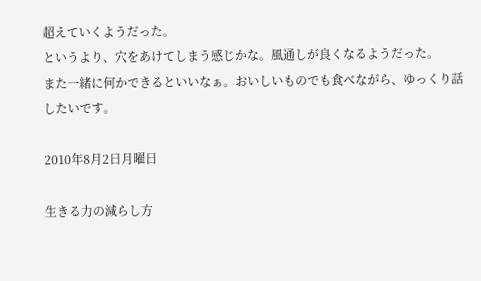超えていくようだった。
というより、穴をあけてしまう感じかな。風通しが良くなるようだった。
また一緒に何かできるといいなぁ。おいしいものでも食べながら、ゆっくり話したいです。

2010年8月2日月曜日

生きる力の減らし方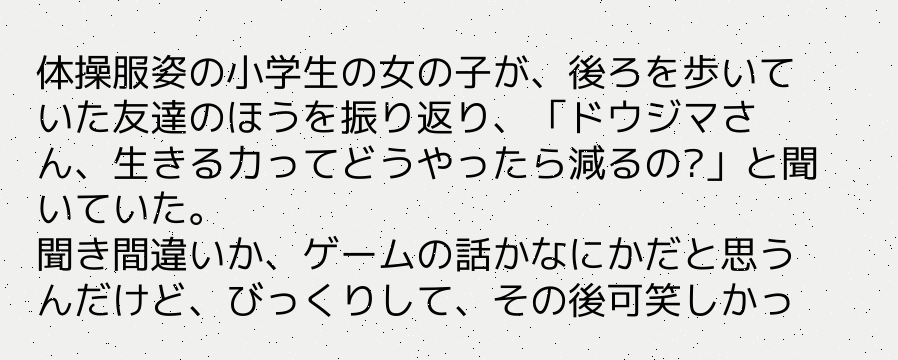体操服姿の小学生の女の子が、後ろを歩いていた友達のほうを振り返り、「ドウジマさん、生きる力ってどうやったら減るの?」と聞いていた。
聞き間違いか、ゲームの話かなにかだと思うんだけど、びっくりして、その後可笑しかっ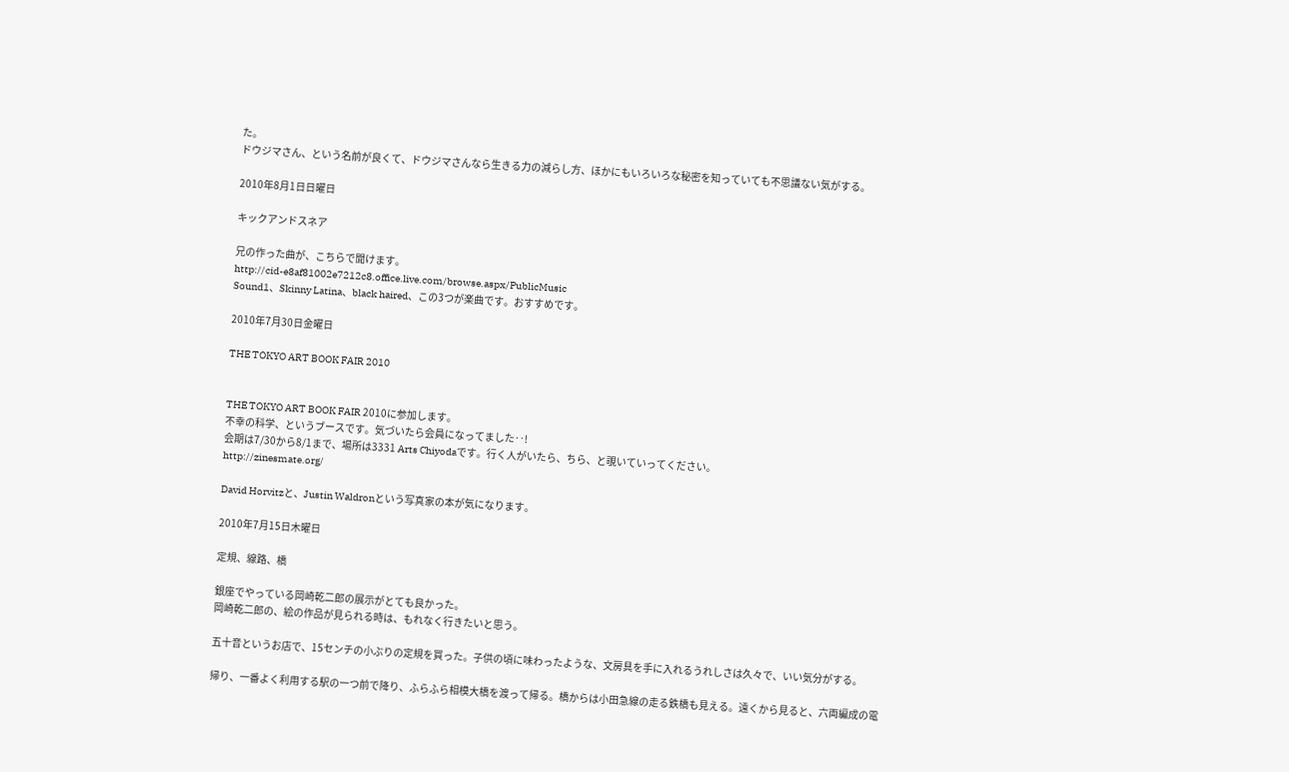た。
ドウジマさん、という名前が良くて、ドウジマさんなら生きる力の減らし方、ほかにもいろいろな秘密を知っていても不思議ない気がする。

2010年8月1日日曜日

キックアンドスネア

兄の作った曲が、こちらで聞けます。
http://cid-e8af81002e7212c8.office.live.com/browse.aspx/PublicMusic
Sound1、Skinny Latina、black haired、この3つが楽曲です。おすすめです。

2010年7月30日金曜日

THE TOKYO ART BOOK FAIR 2010


THE TOKYO ART BOOK FAIR 2010に参加します。
不幸の科学、というブースです。気づいたら会員になってました‥!
会期は7/30から8/1まで、場所は3331 Arts Chiyodaです。行く人がいたら、ちら、と覗いていってください。
http://zinesmate.org/

David Horvitzと、Justin Waldronという写真家の本が気になります。

2010年7月15日木曜日

定規、線路、橋

銀座でやっている岡崎乾二郎の展示がとても良かった。
岡崎乾二郎の、絵の作品が見られる時は、もれなく行きたいと思う。

五十音というお店で、15センチの小ぶりの定規を買った。子供の頃に味わったような、文房具を手に入れるうれしさは久々で、いい気分がする。

帰り、一番よく利用する駅の一つ前で降り、ふらふら相模大橋を渡って帰る。橋からは小田急線の走る鉄橋も見える。遠くから見ると、六両編成の電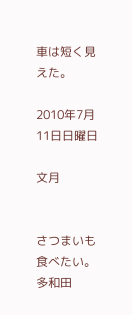車は短く見えた。

2010年7月11日日曜日

文月


さつまいも食べたい。多和田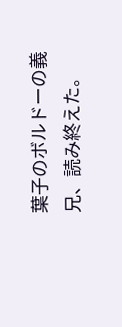葉子のボルドーの義兄、読み終えた。